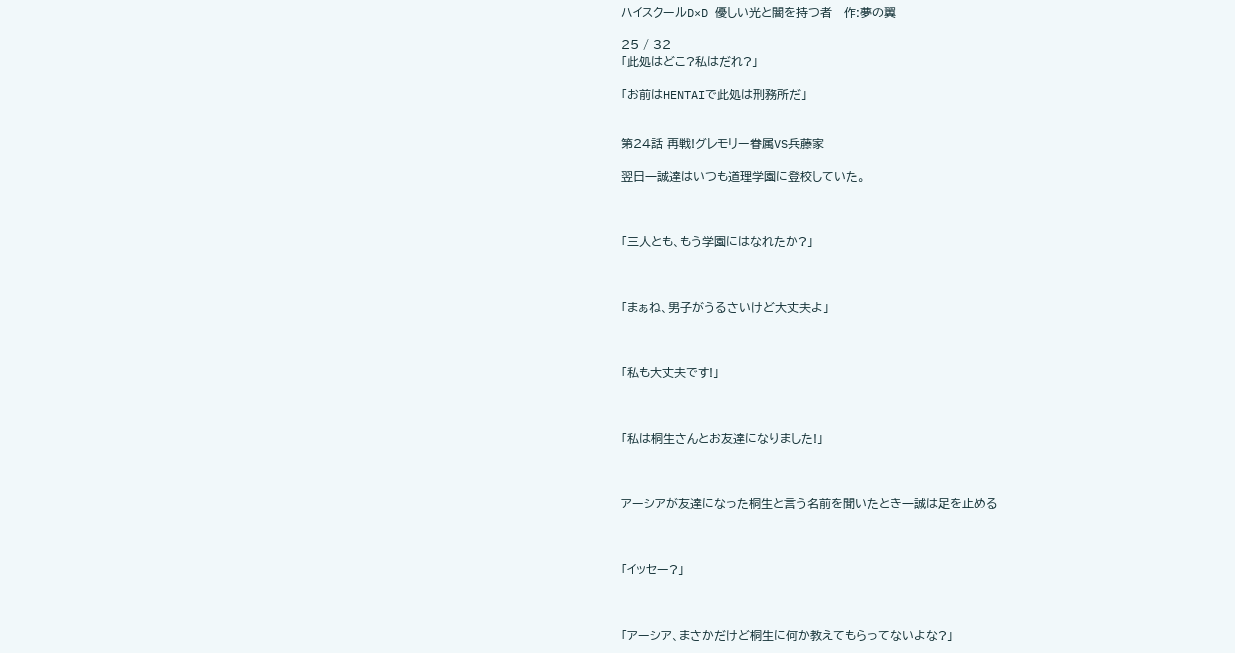ハイスクールD×D 優しい光と闇を持つ者   作:夢の翼

25 / 32
「此処はどこ?私はだれ?」

「お前はHENTAIで此処は刑務所だ」


第24話 再戦!グレモリー眷属VS兵藤家

翌日一誠達はいつも道理学園に登校していた。



「三人とも、もう学園にはなれたか?」



「まぁね、男子がうるさいけど大丈夫よ」



「私も大丈夫です!」



「私は桐生さんとお友達になりました!」



アーシアが友達になった桐生と言う名前を聞いたとき一誠は足を止める



「イッセー?」



「アーシア、まさかだけど桐生に何か教えてもらってないよな?」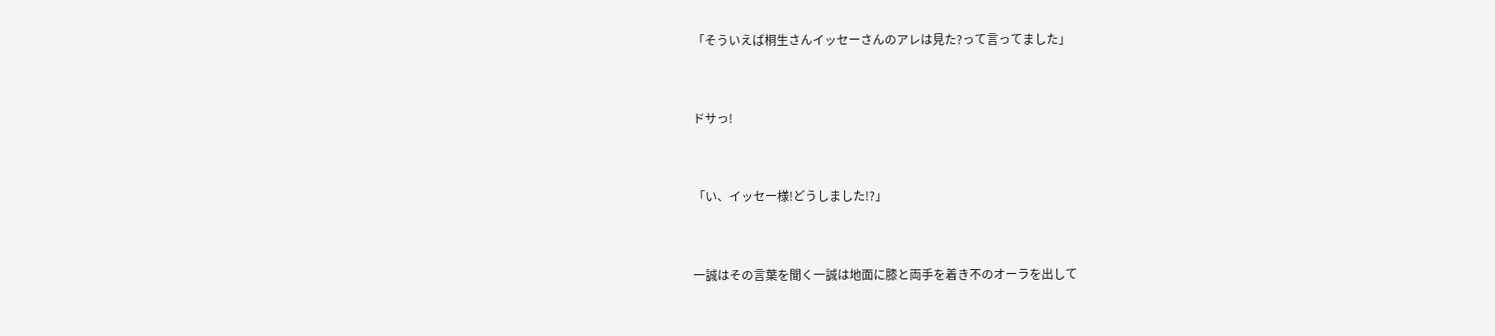「そういえば桐生さんイッセーさんのアレは見た?って言ってました」



ドサっ!



「い、イッセー様!どうしました!?」



一誠はその言葉を聞く一誠は地面に膝と両手を着き不のオーラを出して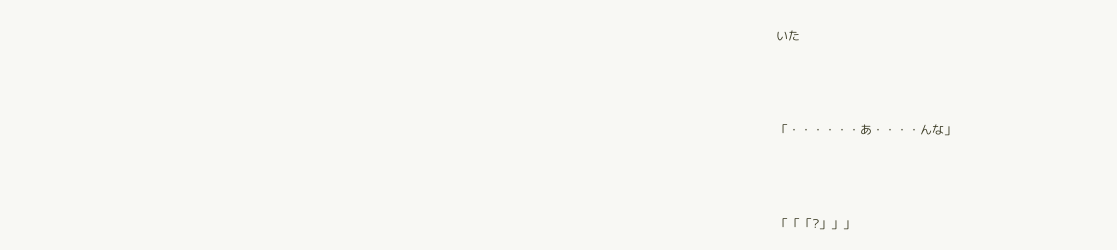いた



「・・・・・・あ・・・・んな」



「「「?」」」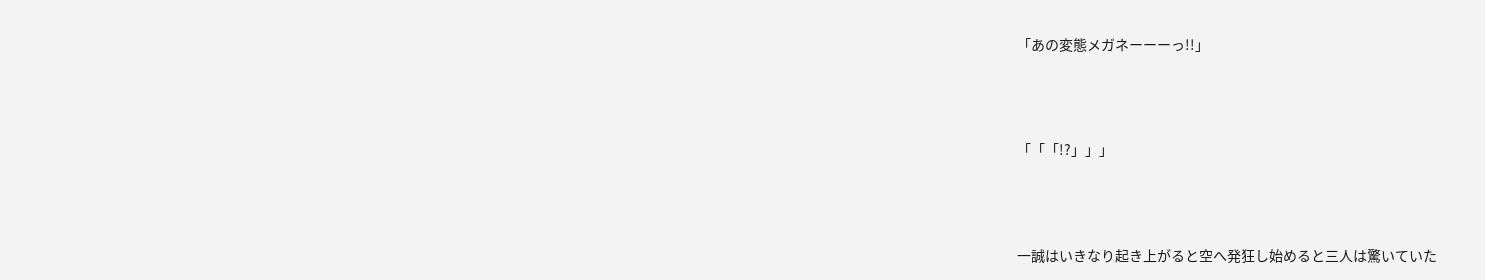「あの変態メガネーーーっ!!」



「「「!?」」」



一誠はいきなり起き上がると空へ発狂し始めると三人は驚いていた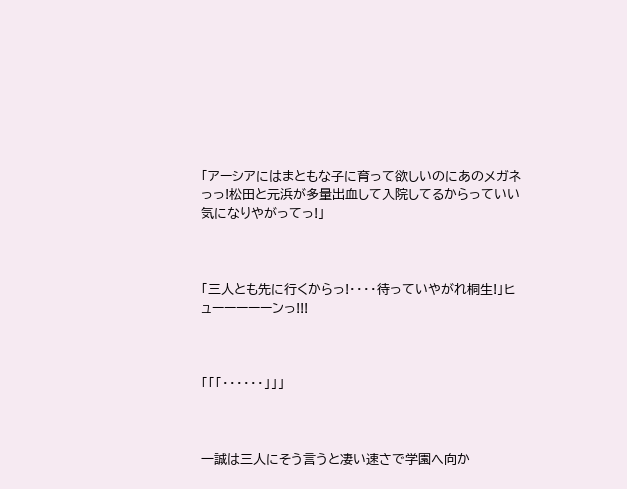「アーシアにはまともな子に育って欲しいのにあのメガネっっ!松田と元浜が多量出血して入院してるからっていい気になりやがってっ!」



「三人とも先に行くからっ!・・・・待っていやがれ桐生!」ヒューーーーーンっ!!!



「「「・・・・・・」」」



一誠は三人にそう言うと凄い速さで学園へ向か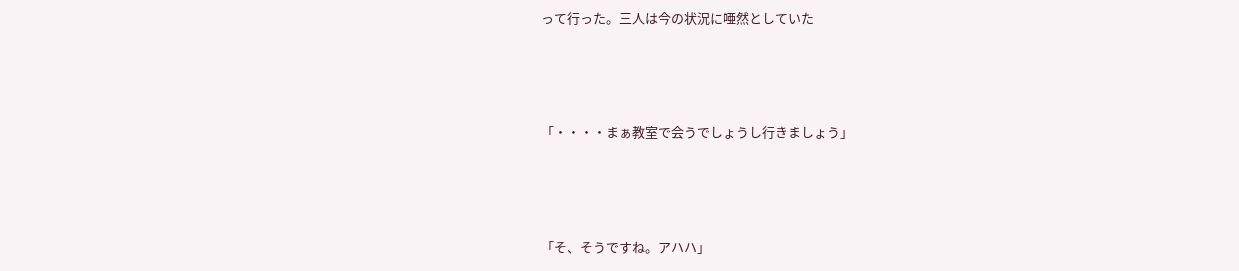って行った。三人は今の状況に唖然としていた



「・・・・まぁ教室で会うでしょうし行きましょう」



「そ、そうですね。アハハ」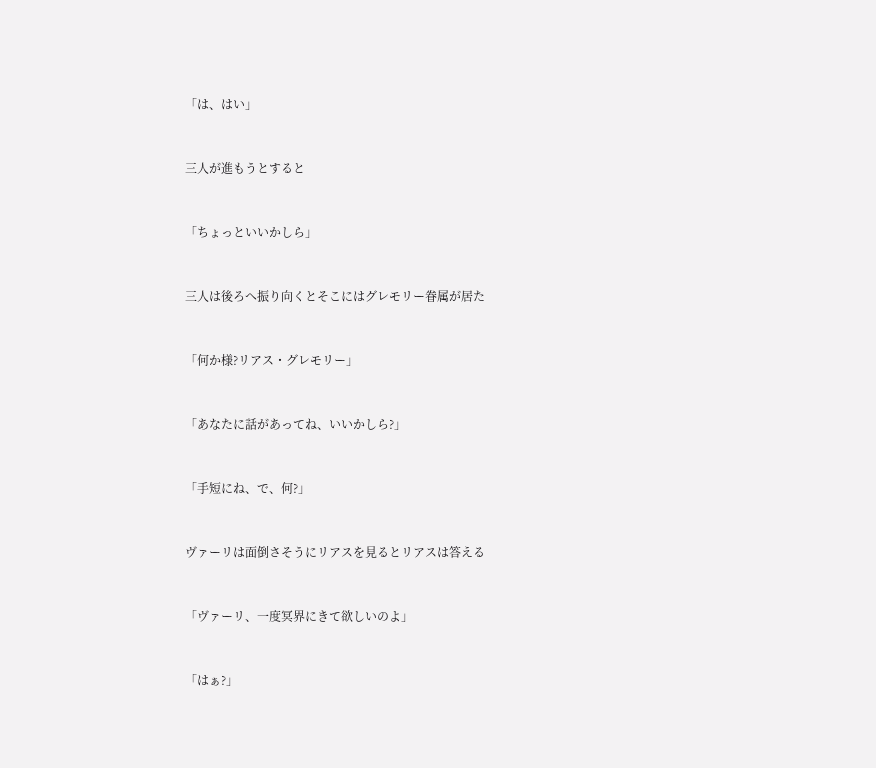「は、はい」



三人が進もうとすると



「ちょっといいかしら」



三人は後ろへ振り向くとそこにはグレモリー眷属が居た



「何か様?リアス・グレモリー」



「あなたに話があってね、いいかしら?」



「手短にね、で、何?」



ヴァーリは面倒さそうにリアスを見るとリアスは答える



「ヴァーリ、一度冥界にきて欲しいのよ」



「はぁ?」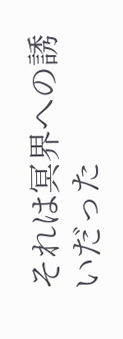それは冥界への誘いだった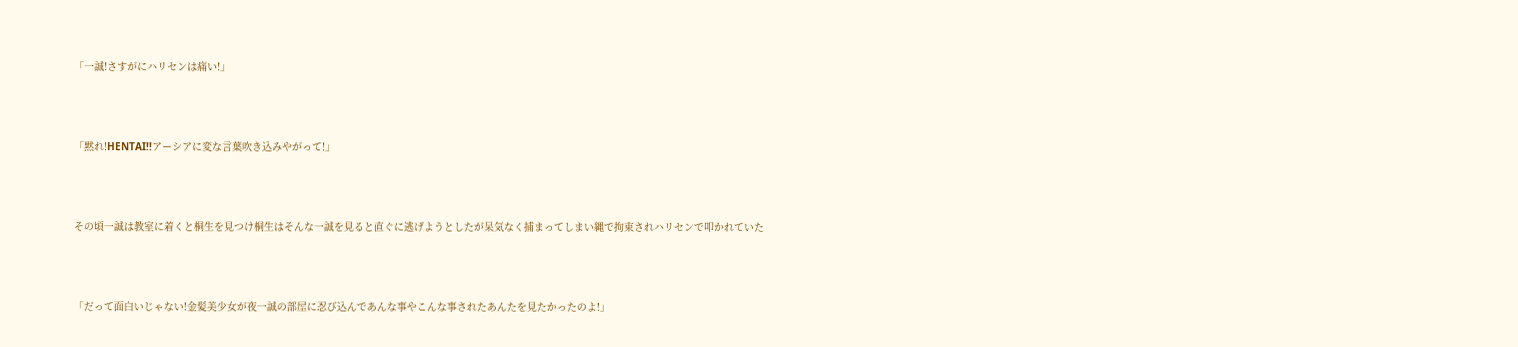「一誠!さすがにハリセンは痛い!」



「黙れ!HENTAI!!アーシアに変な言葉吹き込みやがって!」



その頃一誠は教室に着くと桐生を見つけ桐生はそんな一誠を見ると直ぐに逃げようとしたが呆気なく捕まってしまい縄で拘束されハリセンで叩かれていた



「だって面白いじゃない!金髪美少女が夜一誠の部屋に忍び込んであんな事やこんな事されたあんたを見たかったのよ!」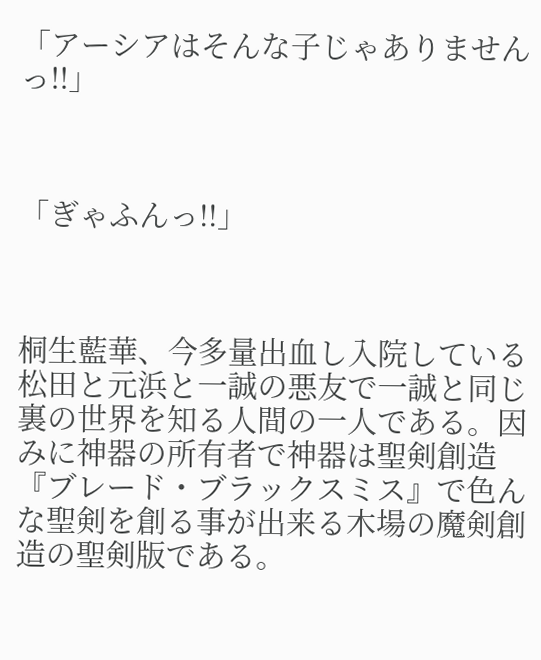「アーシアはそんな子じゃありませんっ!!」



「ぎゃふんっ!!」



桐生藍華、今多量出血し入院している松田と元浜と一誠の悪友で一誠と同じ裏の世界を知る人間の一人である。因みに神器の所有者で神器は聖剣創造『ブレード・ブラックスミス』で色んな聖剣を創る事が出来る木場の魔剣創造の聖剣版である。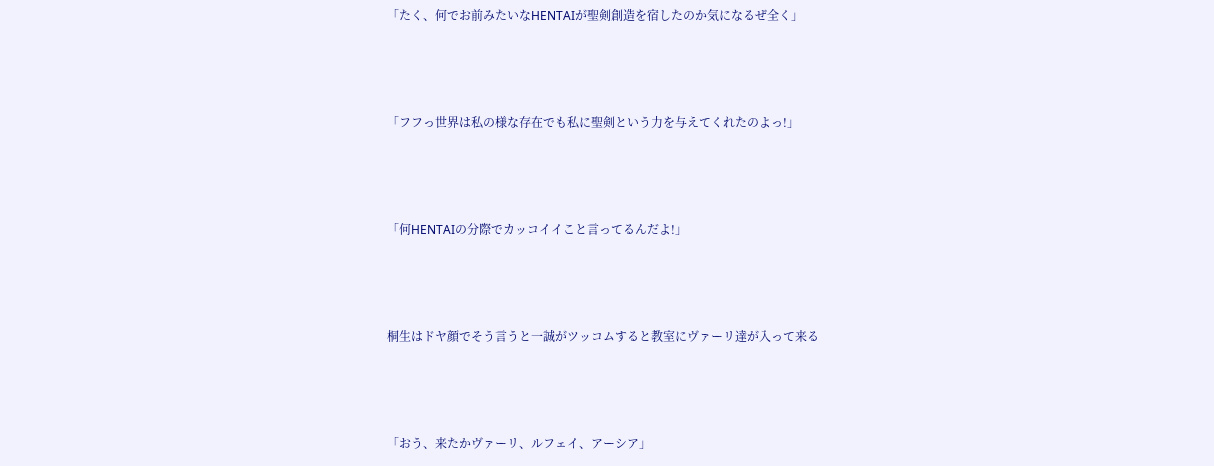「たく、何でお前みたいなHENTAIが聖剣創造を宿したのか気になるぜ全く」



「フフっ世界は私の様な存在でも私に聖剣という力を与えてくれたのよっ!」



「何HENTAIの分際でカッコイイこと言ってるんだよ!」



桐生はドヤ顔でそう言うと一誠がツッコムすると教室にヴァーリ達が入って来る



「おう、来たかヴァーリ、ルフェイ、アーシア」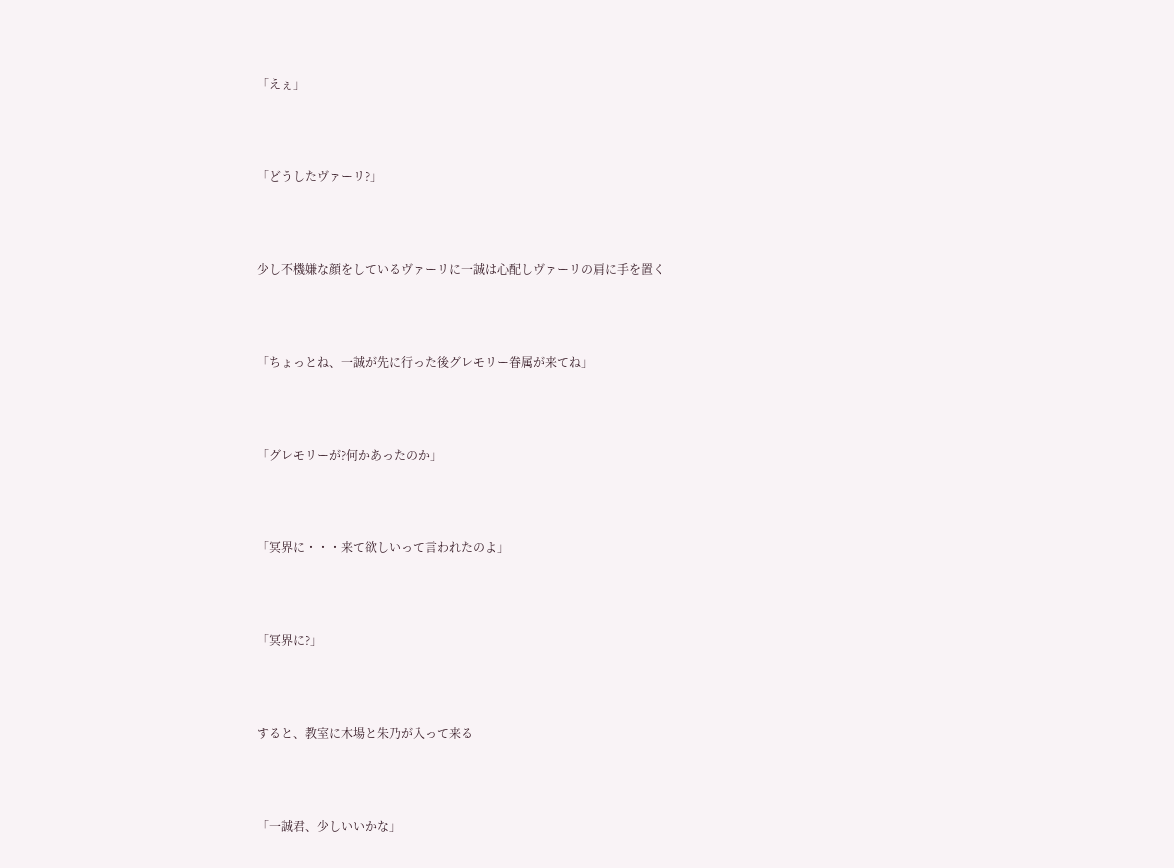「えぇ」



「どうしたヴァーリ?」



少し不機嫌な顔をしているヴァーリに一誠は心配しヴァーリの肩に手を置く



「ちょっとね、一誠が先に行った後グレモリー眷属が来てね」



「グレモリーが?何かあったのか」



「冥界に・・・来て欲しいって言われたのよ」



「冥界に?」



すると、教室に木場と朱乃が入って来る



「一誠君、少しいいかな」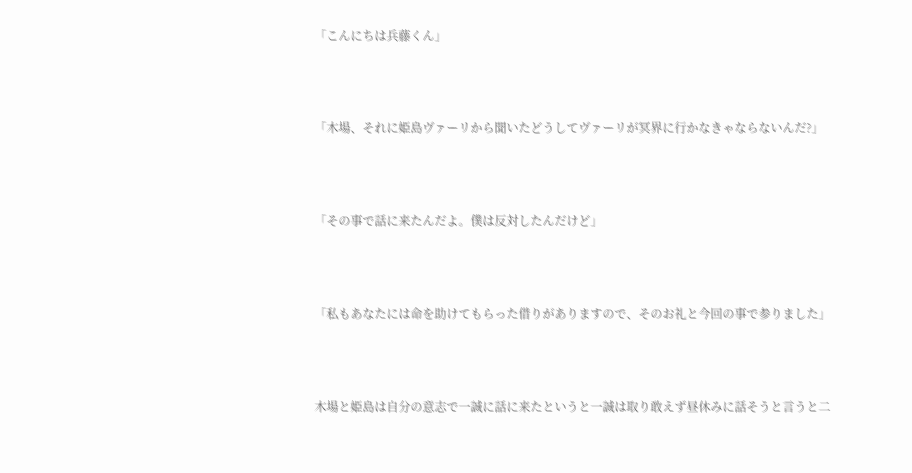「こんにちは兵藤くん」



「木場、それに姫島ヴァーリから聞いたどうしてヴァーリが冥界に行かなきゃならないんだ?」



「その事で話に来たんだよ。僕は反対したんだけど」



「私もあなたには命を助けてもらった借りがありますので、そのお礼と今回の事で参りました」



木場と姫島は自分の意志で一誠に話に来たというと一誠は取り敢えず昼休みに話そうと言うと二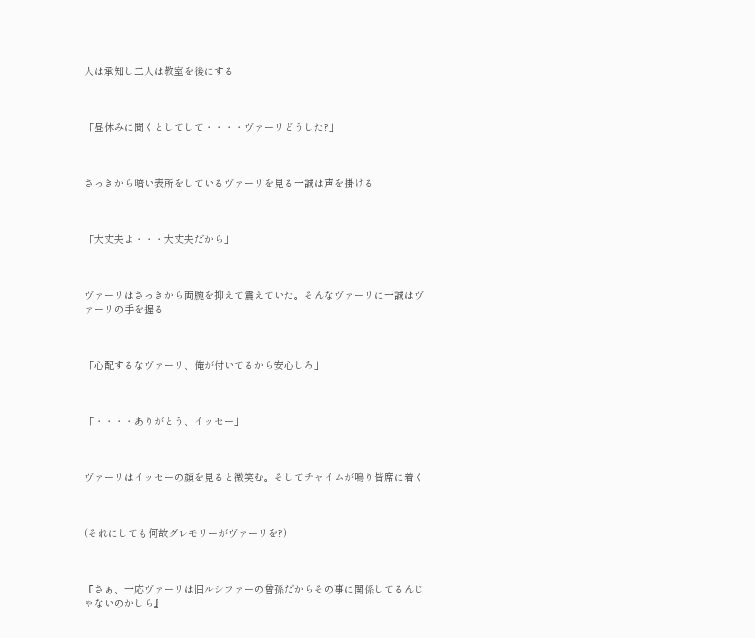人は承知し二人は教室を後にする



「昼休みに聞くとしてして・・・・ヴァーリどうした?」



さっきから暗い表所をしているヴァーリを見る一誠は声を掛ける



「大丈夫よ・・・大丈夫だから」



ヴァーリはさっきから両腕を抑えて震えていた。そんなヴァーリに一誠はヴァーリの手を握る



「心配するなヴァーリ、俺が付いてるから安心しろ」



「・・・・ありがとう、イッセー」



ヴァーリはイッセーの顔を見ると微笑む。そしてチャイムが鳴り皆席に着く



(それにしても何故グレモリーがヴァーリを?)



『さぁ、一応ヴァーリは旧ルシファーの曾孫だからその事に関係してるんじゃないのかしら』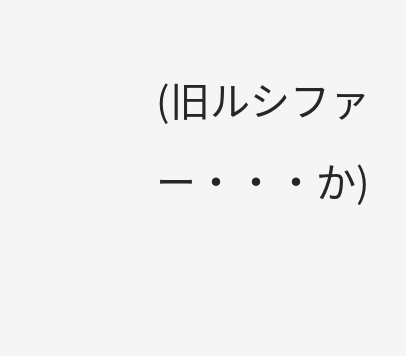(旧ルシファー・・・か)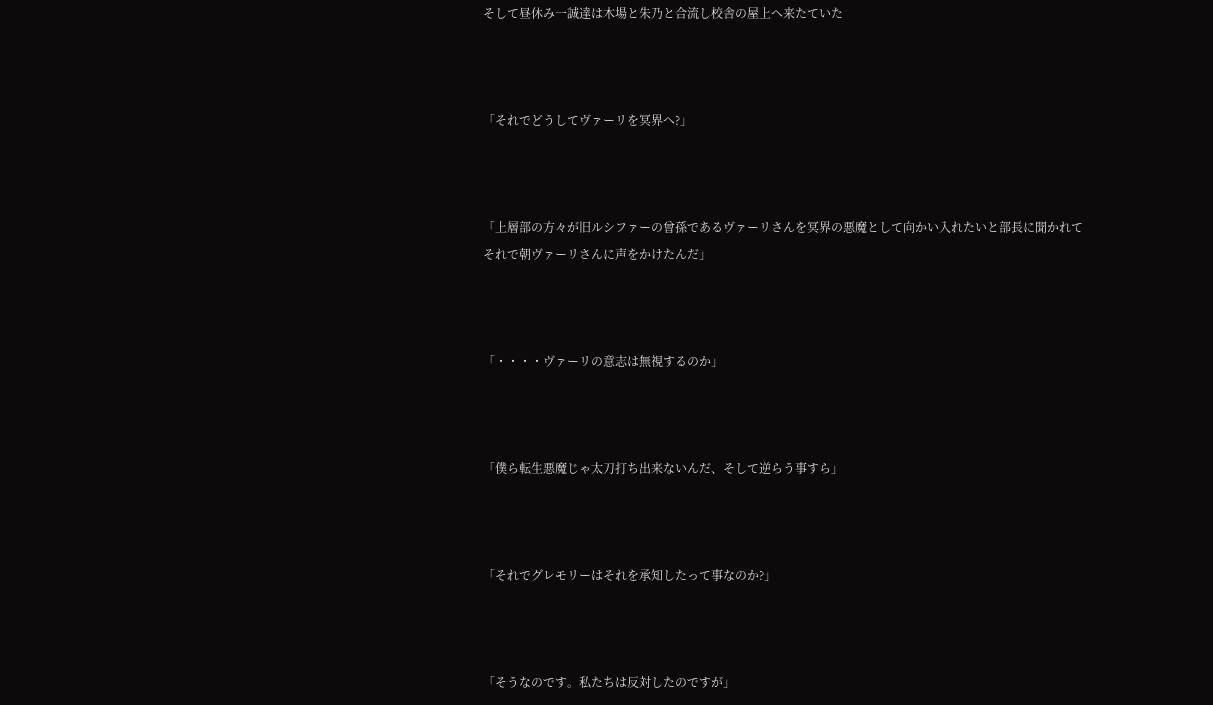そして昼休み一誠達は木場と朱乃と合流し校舎の屋上へ来たていた



「それでどうしてヴァーリを冥界へ?」



「上層部の方々が旧ルシファーの曾孫であるヴァーリさんを冥界の悪魔として向かい入れたいと部長に聞かれてそれで朝ヴァーリさんに声をかけたんだ」



「・・・・ヴァーリの意志は無視するのか」



「僕ら転生悪魔じゃ太刀打ち出来ないんだ、そして逆らう事すら」



「それでグレモリーはそれを承知したって事なのか?」



「そうなのです。私たちは反対したのですが」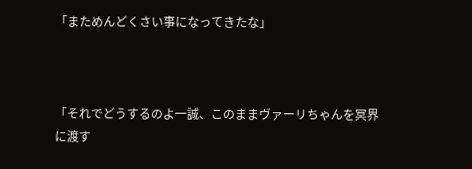「まためんどくさい事になってきたな」



「それでどうするのよ一誠、このままヴァーリちゃんを冥界に渡す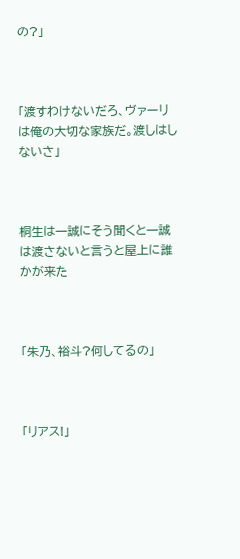の?」



「渡すわけないだろ、ヴァーリは俺の大切な家族だ。渡しはしないさ」



桐生は一誠にそう聞くと一誠は渡さないと言うと屋上に誰かが来た



「朱乃、裕斗?何してるの」



「リアス!」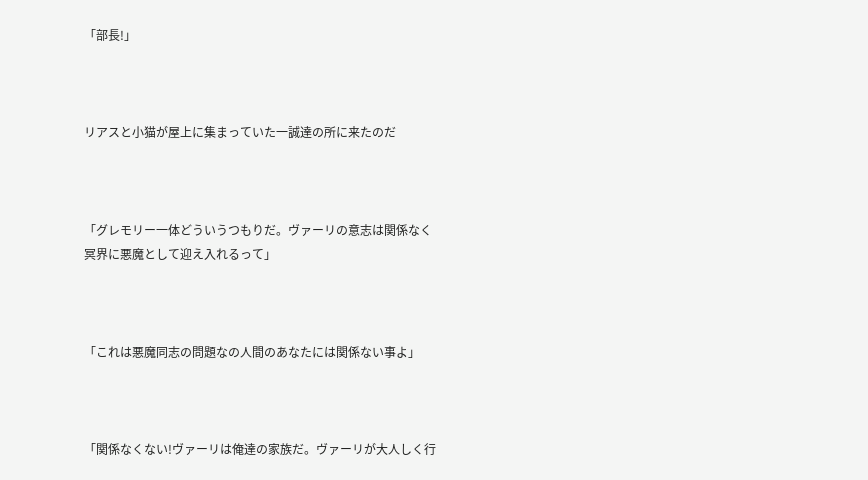「部長!」



リアスと小猫が屋上に集まっていた一誠達の所に来たのだ



「グレモリー一体どういうつもりだ。ヴァーリの意志は関係なく冥界に悪魔として迎え入れるって」



「これは悪魔同志の問題なの人間のあなたには関係ない事よ」



「関係なくない!ヴァーリは俺達の家族だ。ヴァーリが大人しく行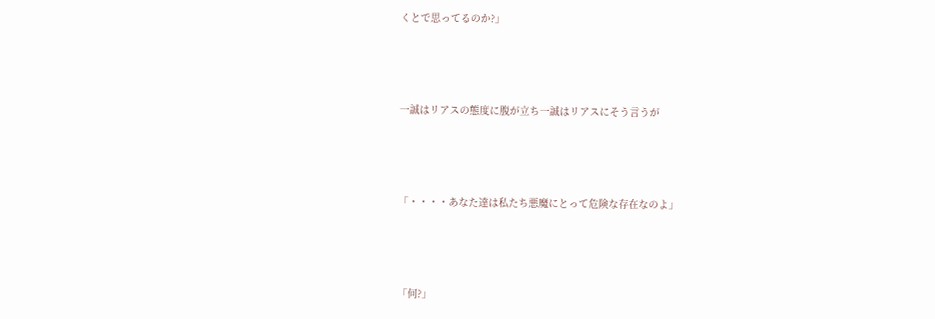くとで思ってるのか?」



一誠はリアスの態度に腹が立ち一誠はリアスにそう言うが



「・・・・あなた達は私たち悪魔にとって危険な存在なのよ」



「何?」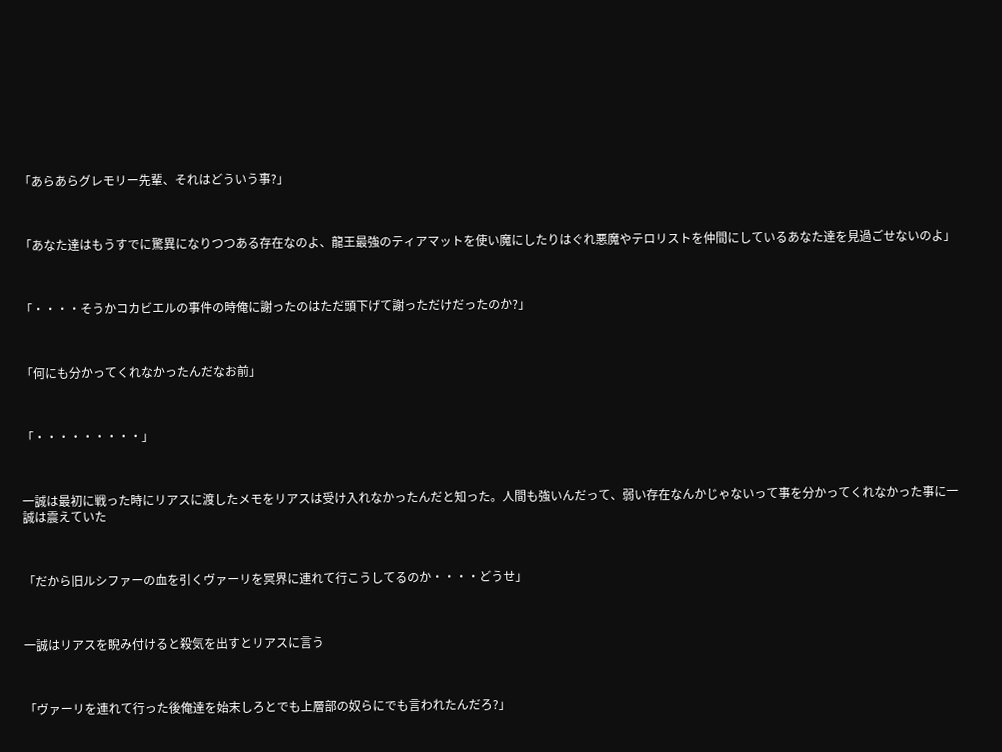「あらあらグレモリー先輩、それはどういう事?」



「あなた達はもうすでに驚異になりつつある存在なのよ、龍王最強のティアマットを使い魔にしたりはぐれ悪魔やテロリストを仲間にしているあなた達を見過ごせないのよ」



「・・・・そうかコカビエルの事件の時俺に謝ったのはただ頭下げて謝っただけだったのか?」



「何にも分かってくれなかったんだなお前」



「・・・・・・・・・」



一誠は最初に戦った時にリアスに渡したメモをリアスは受け入れなかったんだと知った。人間も強いんだって、弱い存在なんかじゃないって事を分かってくれなかった事に一誠は震えていた



「だから旧ルシファーの血を引くヴァーリを冥界に連れて行こうしてるのか・・・・どうせ」



一誠はリアスを睨み付けると殺気を出すとリアスに言う



「ヴァーリを連れて行った後俺達を始末しろとでも上層部の奴らにでも言われたんだろ?」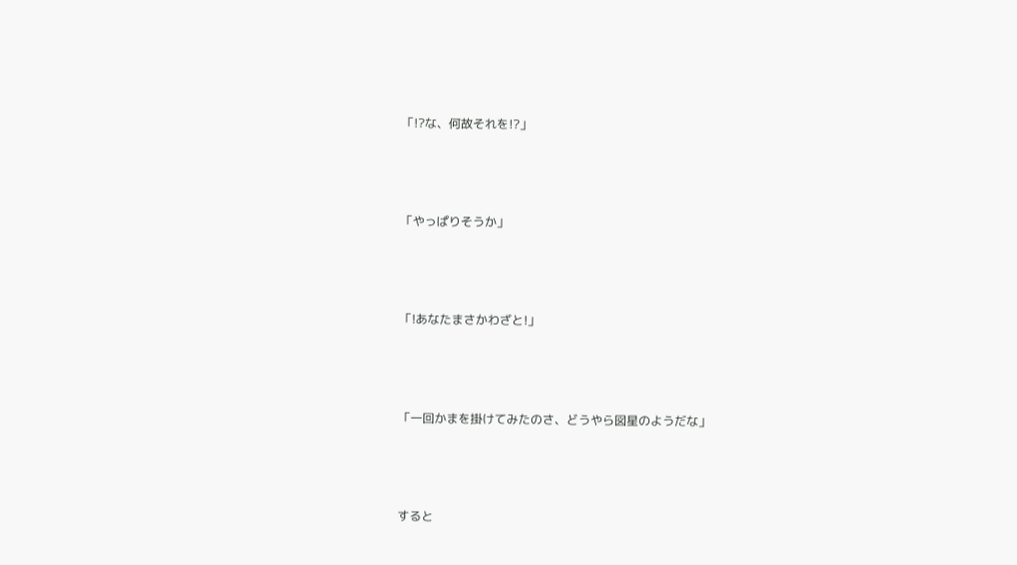「!?な、何故それを!?」



「やっぱりそうか」



「!あなたまさかわざと!」



「一回かまを掛けてみたのさ、どうやら図星のようだな」



すると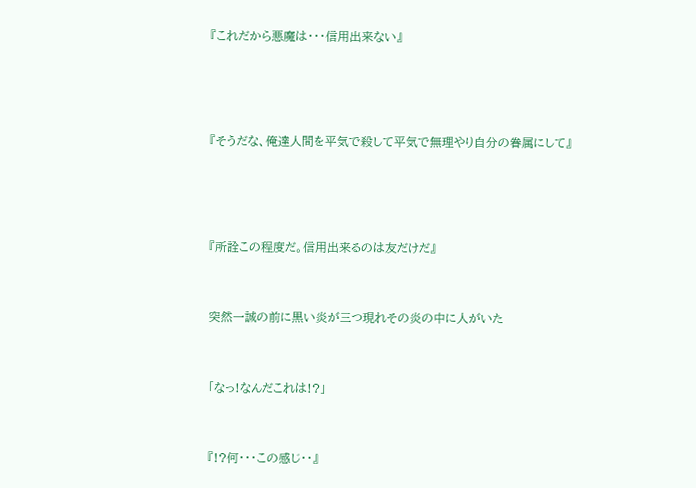『これだから悪魔は・・・信用出来ない』





『そうだな、俺達人間を平気で殺して平気で無理やり自分の眷属にして』





『所詮この程度だ。信用出来るのは友だけだ』



突然一誠の前に黒い炎が三つ現れその炎の中に人がいた



「なっ!なんだこれは!?」



『!?何・・・この感じ・・』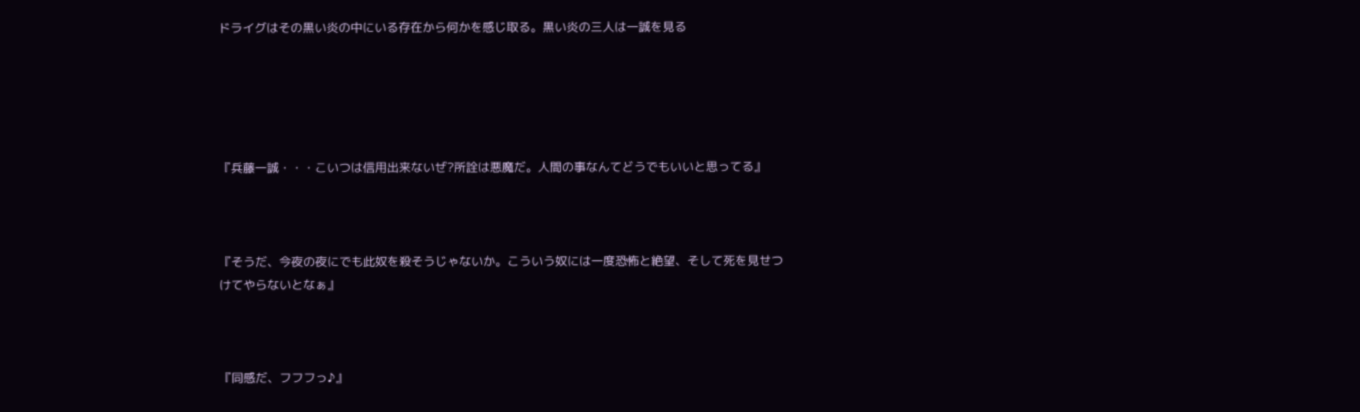ドライグはその黒い炎の中にいる存在から何かを感じ取る。黒い炎の三人は一誠を見る





『兵藤一誠・・・こいつは信用出来ないぜ?所詮は悪魔だ。人間の事なんてどうでもいいと思ってる』



『そうだ、今夜の夜にでも此奴を殺そうじゃないか。こういう奴には一度恐怖と絶望、そして死を見せつけてやらないとなぁ』



『同感だ、フフフっ♪』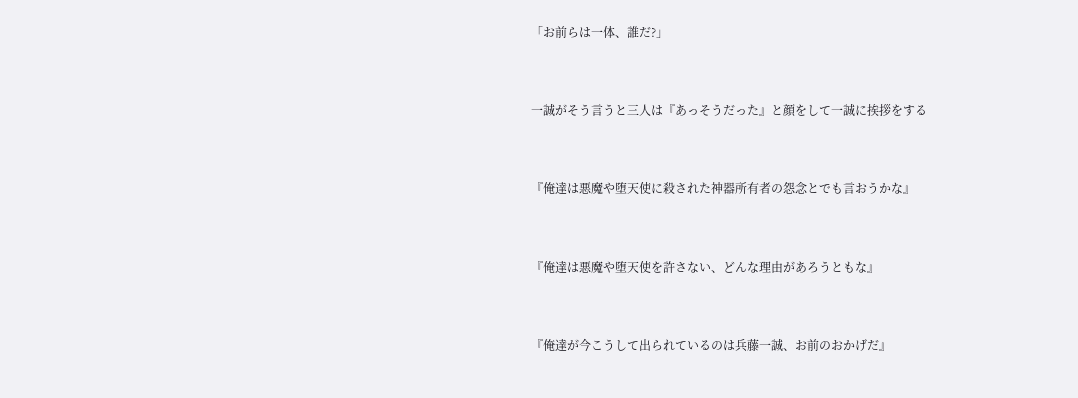「お前らは一体、誰だ?」



一誠がそう言うと三人は『あっそうだった』と顔をして一誠に挨拶をする



『俺達は悪魔や堕天使に殺された神器所有者の怨念とでも言おうかな』



『俺達は悪魔や堕天使を許さない、どんな理由があろうともな』



『俺達が今こうして出られているのは兵藤一誠、お前のおかげだ』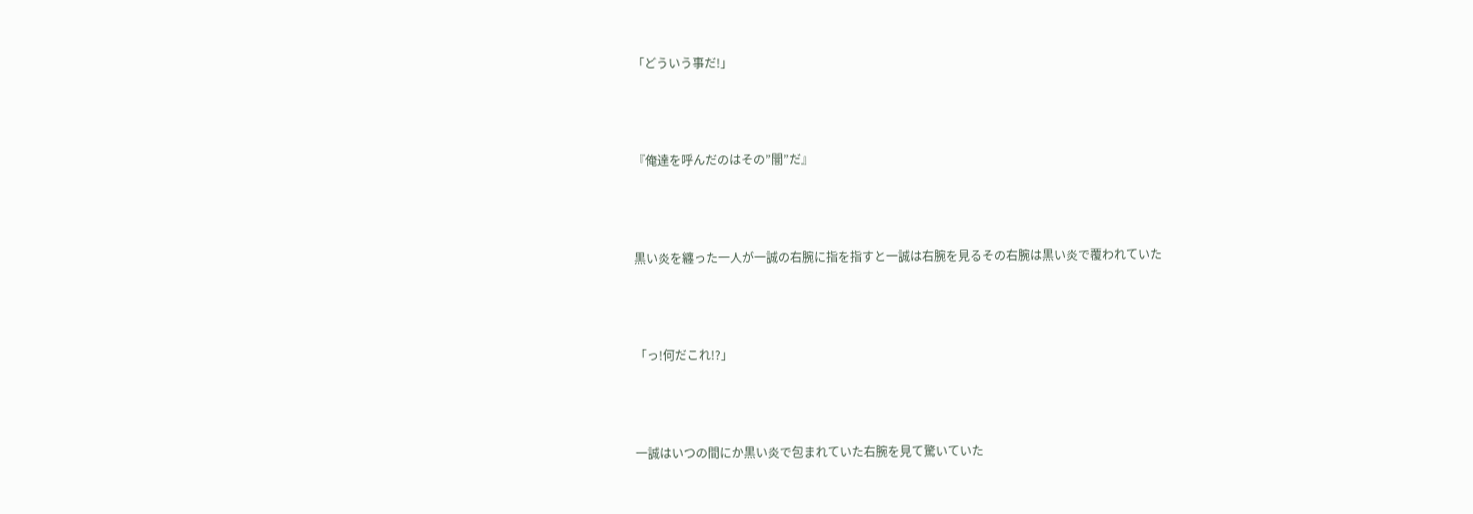「どういう事だ!」



『俺達を呼んだのはその”闇”だ』



黒い炎を纏った一人が一誠の右腕に指を指すと一誠は右腕を見るその右腕は黒い炎で覆われていた



「っ!何だこれ!?」



一誠はいつの間にか黒い炎で包まれていた右腕を見て驚いていた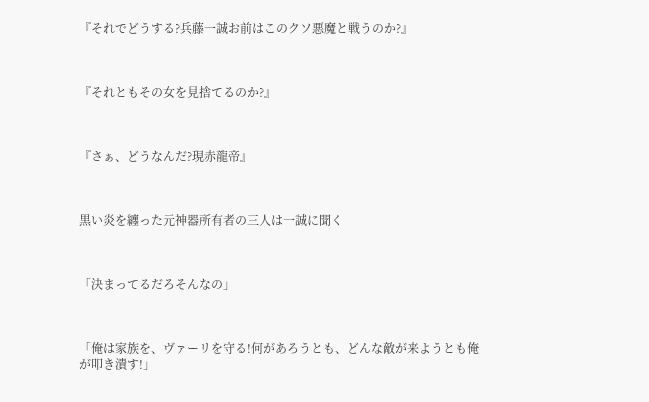『それでどうする?兵藤一誠お前はこのクソ悪魔と戦うのか?』



『それともその女を見捨てるのか?』



『さぁ、どうなんだ?現赤龍帝』



黒い炎を纏った元神器所有者の三人は一誠に聞く



「決まってるだろそんなの」



「俺は家族を、ヴァーリを守る!何があろうとも、どんな敵が来ようとも俺が叩き潰す!」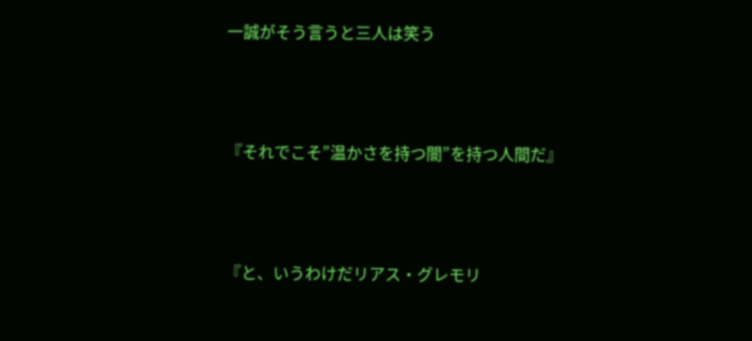一誠がそう言うと三人は笑う



『それでこそ”温かさを持つ闇”を持つ人間だ』



『と、いうわけだリアス・グレモリ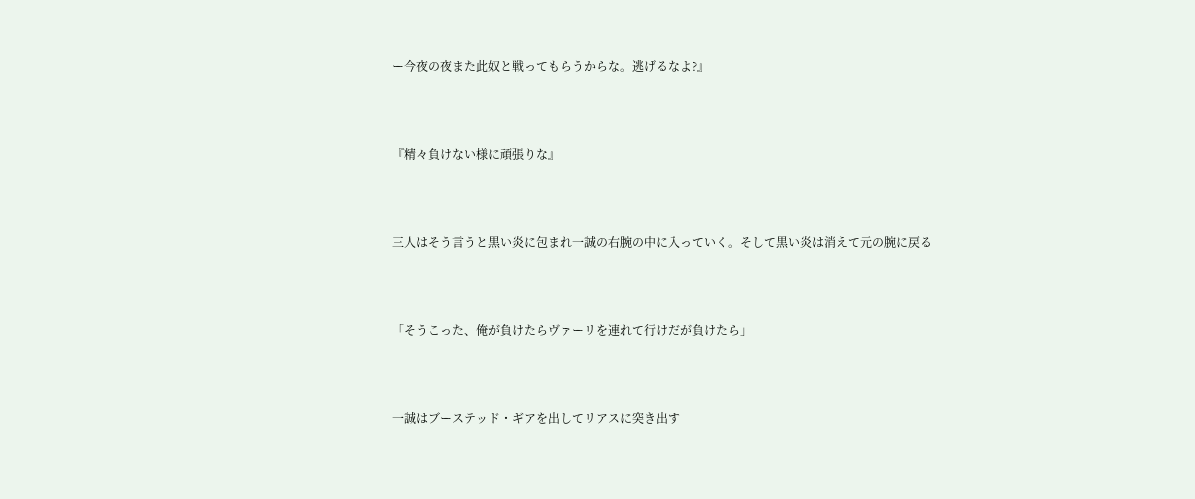ー今夜の夜また此奴と戦ってもらうからな。逃げるなよ?』



『精々負けない様に頑張りな』



三人はそう言うと黒い炎に包まれ一誠の右腕の中に入っていく。そして黒い炎は消えて元の腕に戻る



「そうこった、俺が負けたらヴァーリを連れて行けだが負けたら」



一誠はブーステッド・ギアを出してリアスに突き出す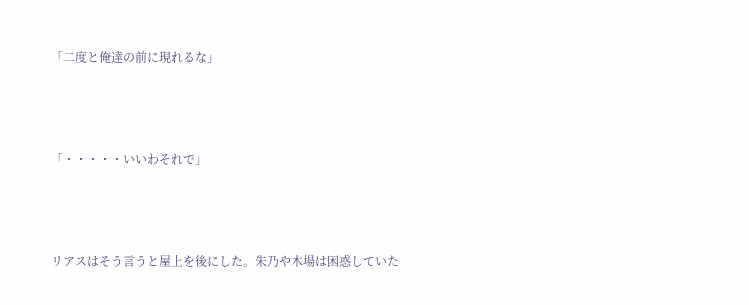「二度と俺達の前に現れるな」



「・・・・・いいわそれで」



リアスはそう言うと屋上を後にした。朱乃や木場は困惑していた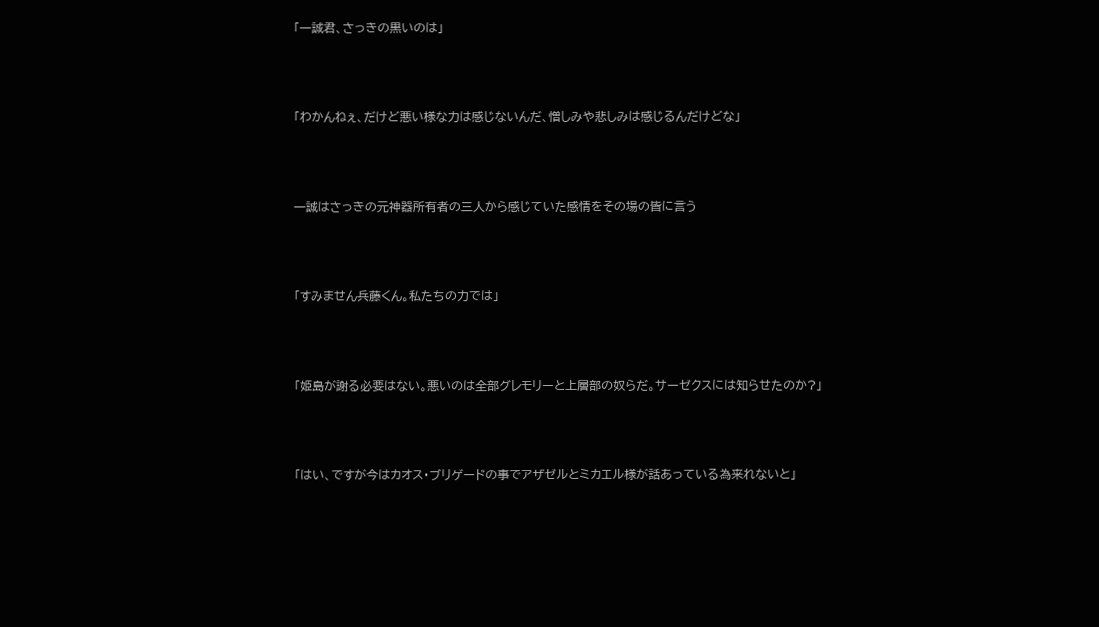「一誠君、さっきの黒いのは」



「わかんねぇ、だけど悪い様な力は感じないんだ、憎しみや悲しみは感じるんだけどな」



一誠はさっきの元神器所有者の三人から感じていた感情をその場の皆に言う



「すみません兵藤くん。私たちの力では」



「姫島が謝る必要はない。悪いのは全部グレモリーと上層部の奴らだ。サーゼクスには知らせたのか?」



「はい、ですが今はカオス・ブリゲードの事でアザゼルとミカエル様が話あっている為来れないと」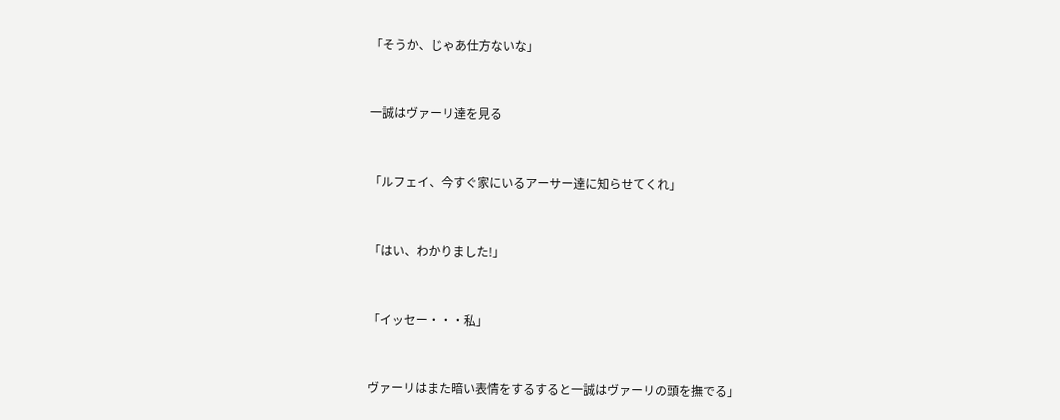「そうか、じゃあ仕方ないな」



一誠はヴァーリ達を見る



「ルフェイ、今すぐ家にいるアーサー達に知らせてくれ」



「はい、わかりました!」



「イッセー・・・私」



ヴァーリはまた暗い表情をするすると一誠はヴァーリの頭を撫でる」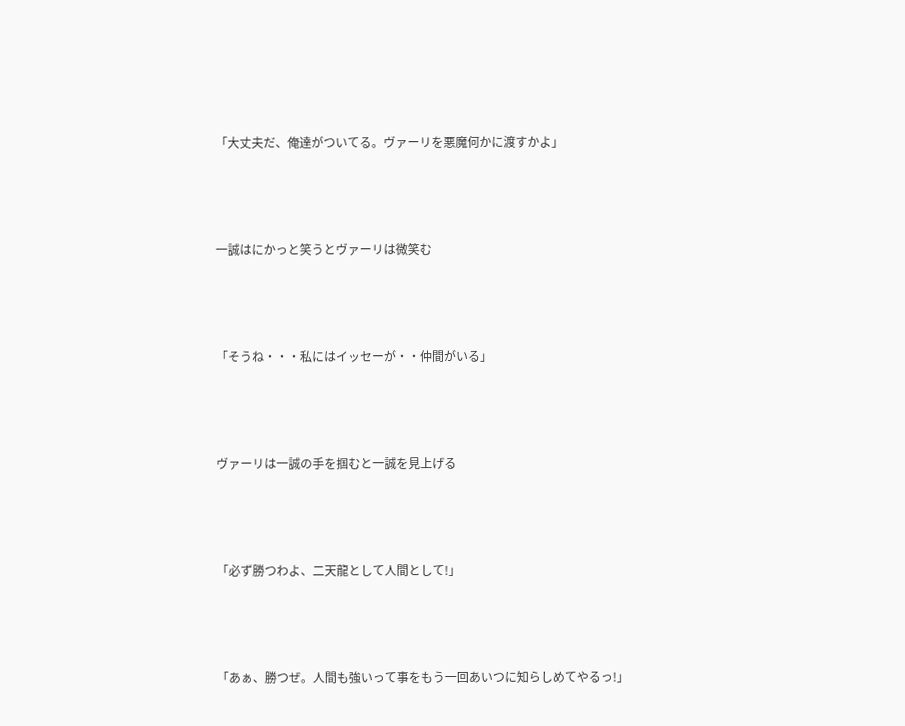「大丈夫だ、俺達がついてる。ヴァーリを悪魔何かに渡すかよ」



一誠はにかっと笑うとヴァーリは微笑む



「そうね・・・私にはイッセーが・・仲間がいる」



ヴァーリは一誠の手を掴むと一誠を見上げる



「必ず勝つわよ、二天龍として人間として!」



「あぁ、勝つぜ。人間も強いって事をもう一回あいつに知らしめてやるっ!」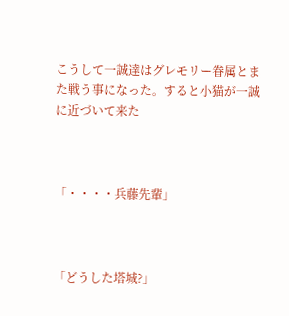こうして一誠達はグレモリー眷属とまた戦う事になった。すると小猫が一誠に近づいて来た



「・・・・兵藤先輩」



「どうした塔城?」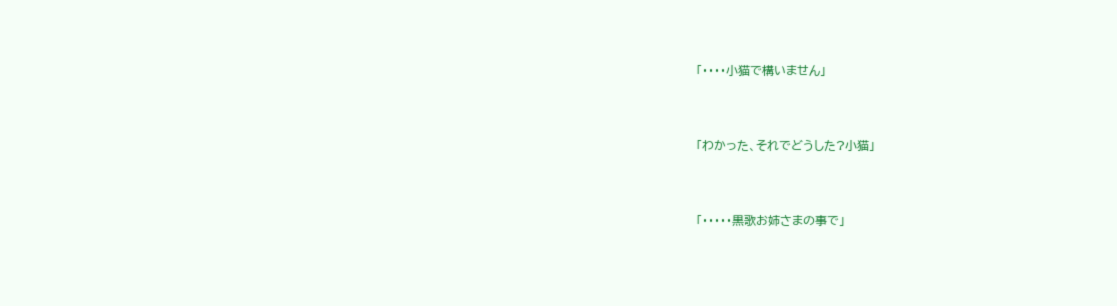「・・・・小猫で構いません」



「わかった、それでどうした?小猫」



「・・・・・黒歌お姉さまの事で」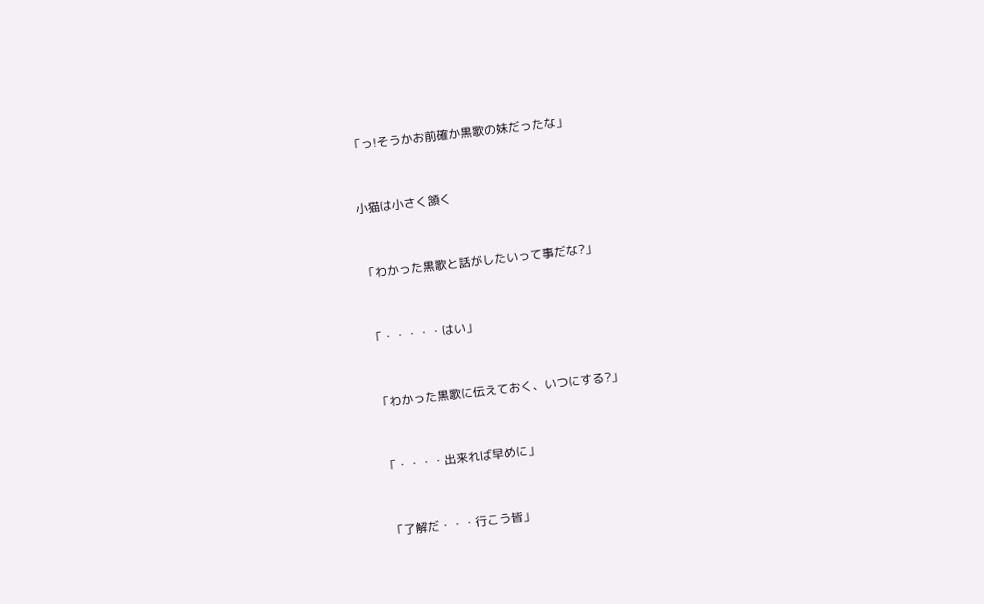「っ!そうかお前確か黒歌の妹だったな」



小猫は小さく頷く



「わかった黒歌と話がしたいって事だな?」



「・・・・・はい」



「わかった黒歌に伝えておく、いつにする?」



「・・・・出来れば早めに」



「了解だ・・・行こう皆」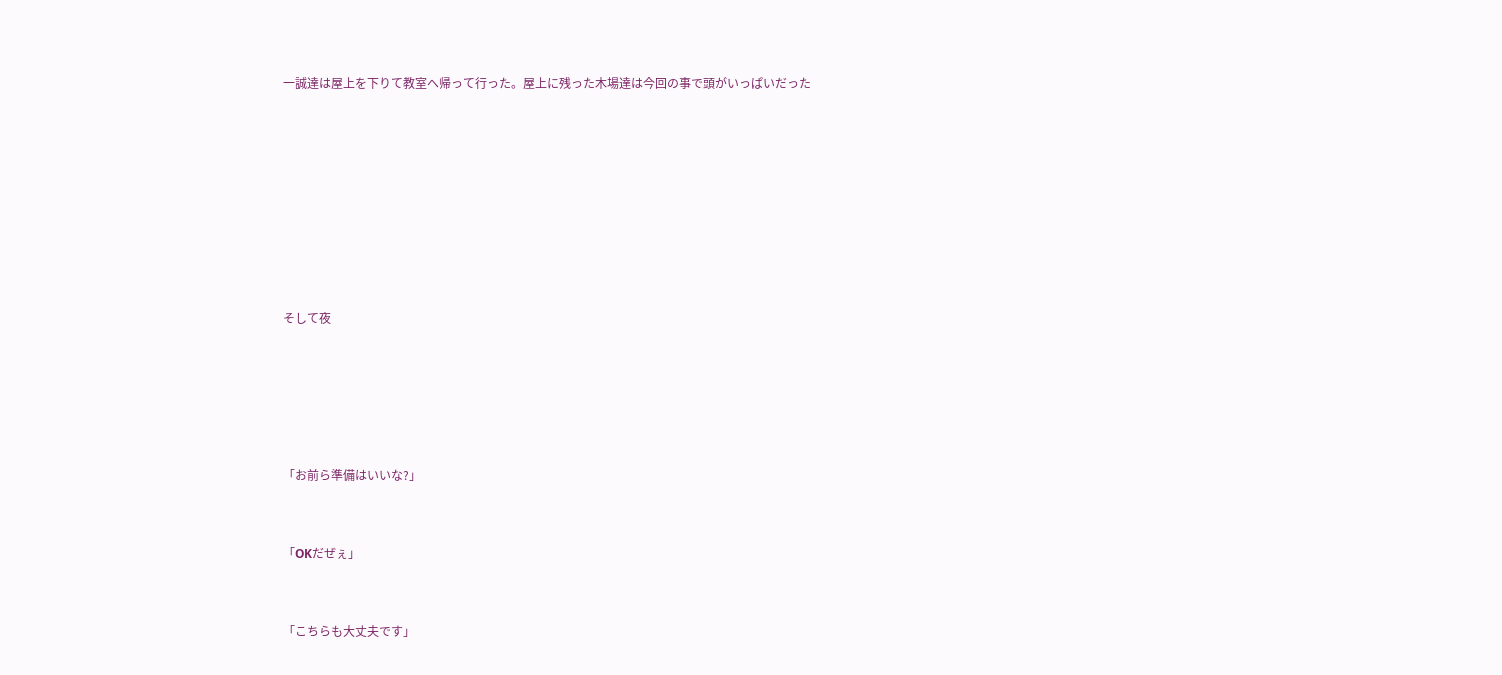一誠達は屋上を下りて教室へ帰って行った。屋上に残った木場達は今回の事で頭がいっぱいだった











そして夜







「お前ら準備はいいな?」



「OKだぜぇ」



「こちらも大丈夫です」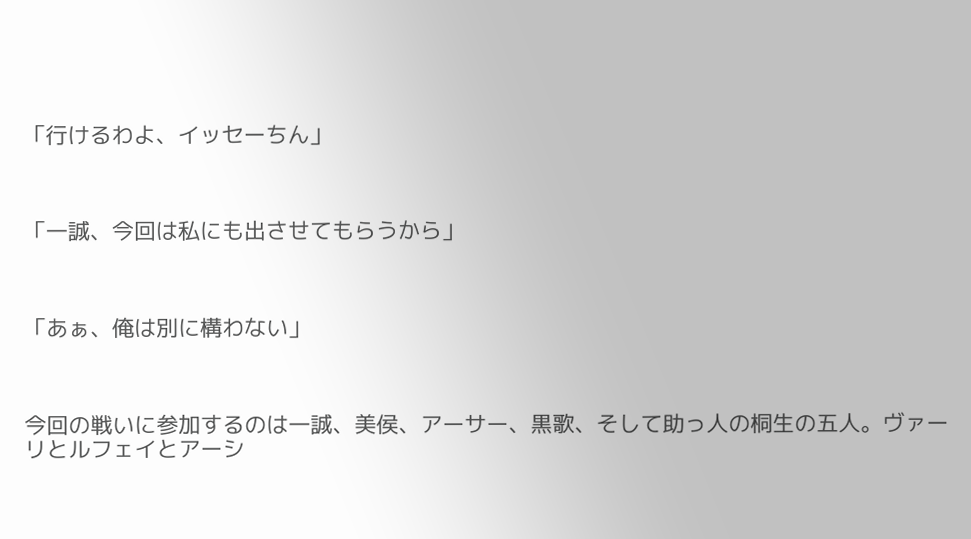「行けるわよ、イッセーちん」



「一誠、今回は私にも出させてもらうから」



「あぁ、俺は別に構わない」



今回の戦いに参加するのは一誠、美侯、アーサー、黒歌、そして助っ人の桐生の五人。ヴァーリとルフェイとアーシ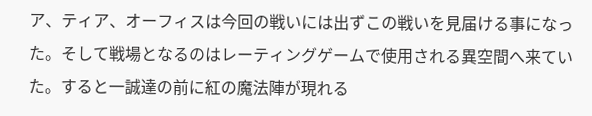ア、ティア、オーフィスは今回の戦いには出ずこの戦いを見届ける事になった。そして戦場となるのはレーティングゲームで使用される異空間へ来ていた。すると一誠達の前に紅の魔法陣が現れる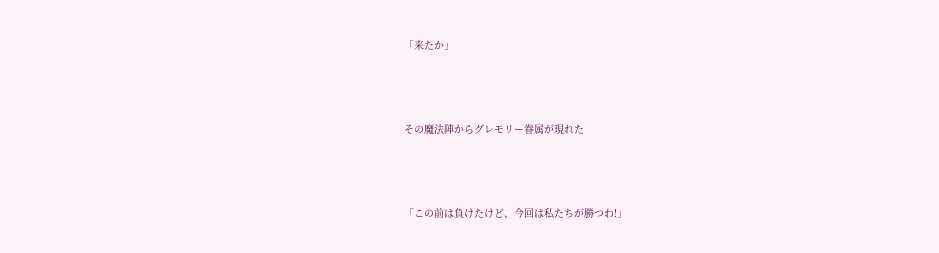「来たか」



その魔法陣からグレモリー眷属が現れた



「この前は負けたけど、今回は私たちが勝つわ!」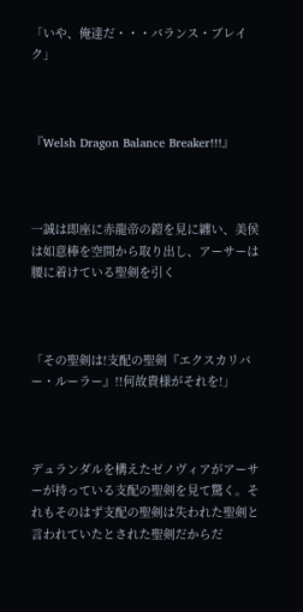「いや、俺達だ・・・バランス・ブレイク」



『Welsh Dragon Balance Breaker!!!』



一誠は即座に赤龍帝の鎧を見に纏い、美侯は如意棒を空間から取り出し、アーサーは腰に着けている聖剣を引く



「その聖剣は!支配の聖剣『エクスカリバー・ルーラー』!!何故貴様がそれを!」



デュランダルを構えたゼノヴィアがアーサーが持っている支配の聖剣を見て驚く。それもそのはず支配の聖剣は失われた聖剣と言われていたとされた聖剣だからだ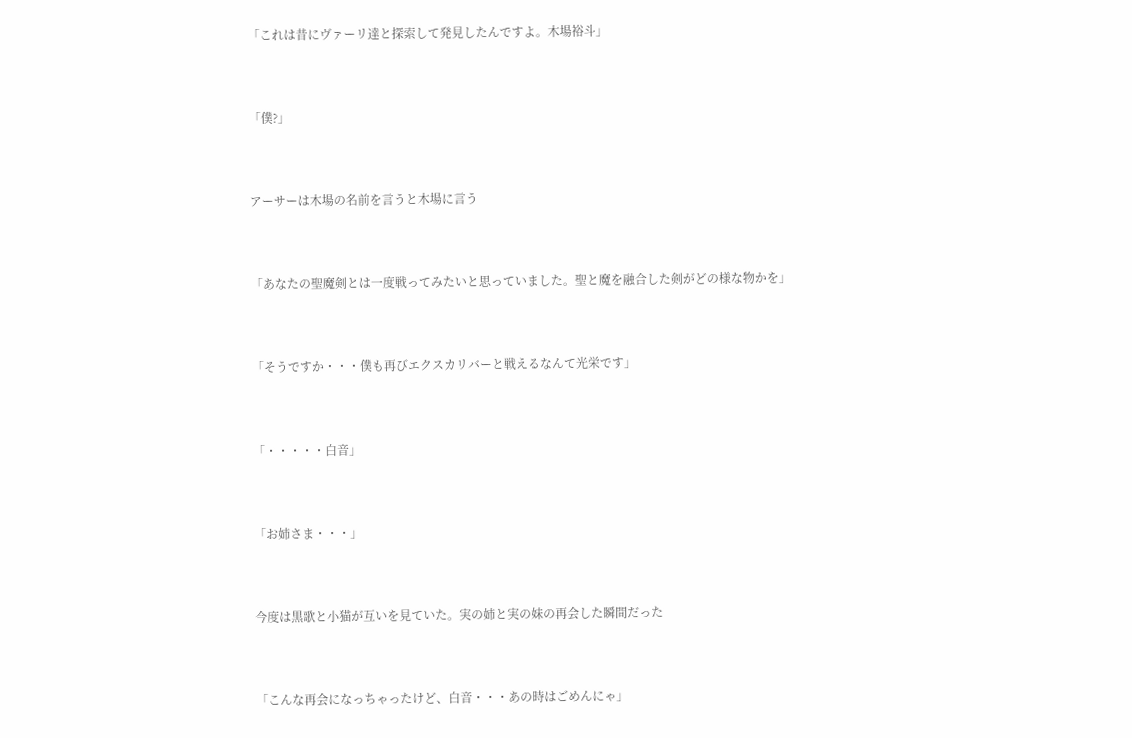「これは昔にヴァーリ達と探索して発見したんですよ。木場裕斗」



「僕?」



アーサーは木場の名前を言うと木場に言う



「あなたの聖魔剣とは一度戦ってみたいと思っていました。聖と魔を融合した剣がどの様な物かを」



「そうですか・・・僕も再びエクスカリバーと戦えるなんて光栄です」



「・・・・・白音」



「お姉さま・・・」



今度は黒歌と小猫が互いを見ていた。実の姉と実の妹の再会した瞬間だった



「こんな再会になっちゃったけど、白音・・・あの時はごめんにゃ」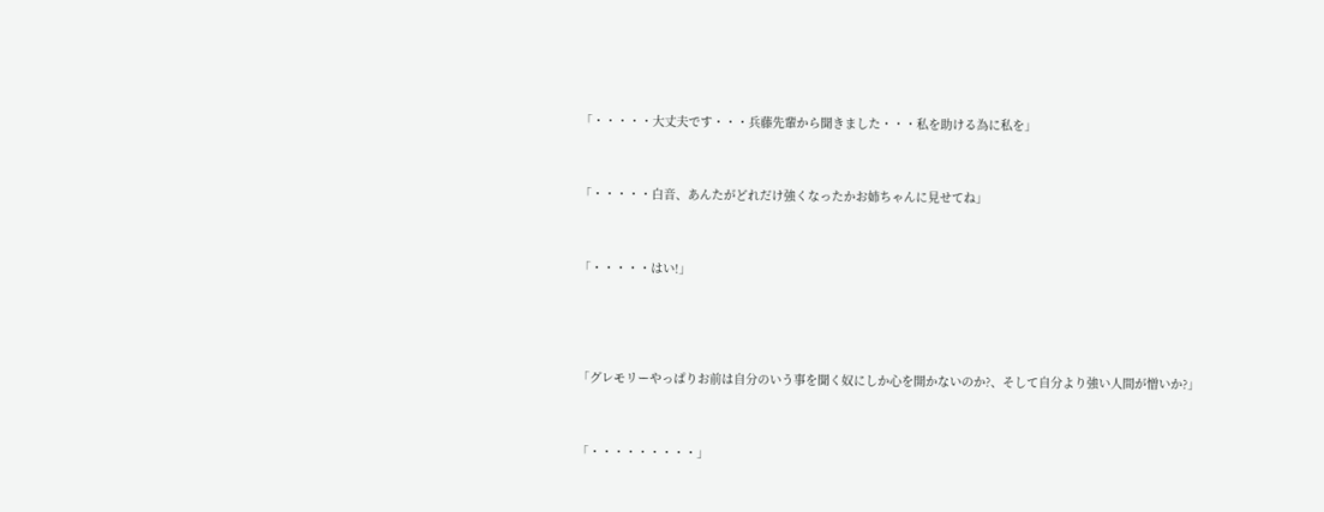「・・・・・大丈夫です・・・兵藤先輩から聞きました・・・私を助ける為に私を」



「・・・・・白音、あんたがどれだけ強くなったかお姉ちゃんに見せてね」



「・・・・・はい!」





「グレモリーやっぱりお前は自分のいう事を聞く奴にしか心を開かないのか?、そして自分より強い人間が憎いか?」



「・・・・・・・・・」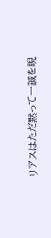リアスはただ黙って一誠を睨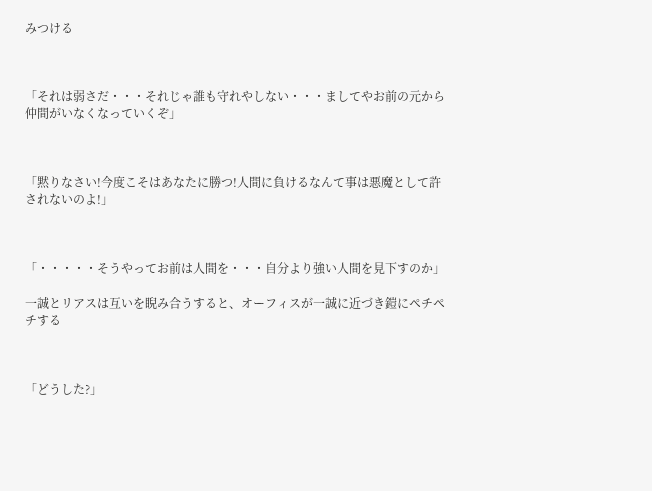みつける



「それは弱さだ・・・それじゃ誰も守れやしない・・・ましてやお前の元から仲間がいなくなっていくぞ」



「黙りなさい!今度こそはあなたに勝つ!人間に負けるなんて事は悪魔として許されないのよ!」



「・・・・・そうやってお前は人間を・・・自分より強い人間を見下すのか」

一誠とリアスは互いを睨み合うすると、オーフィスが一誠に近づき鎧にペチペチする



「どうした?」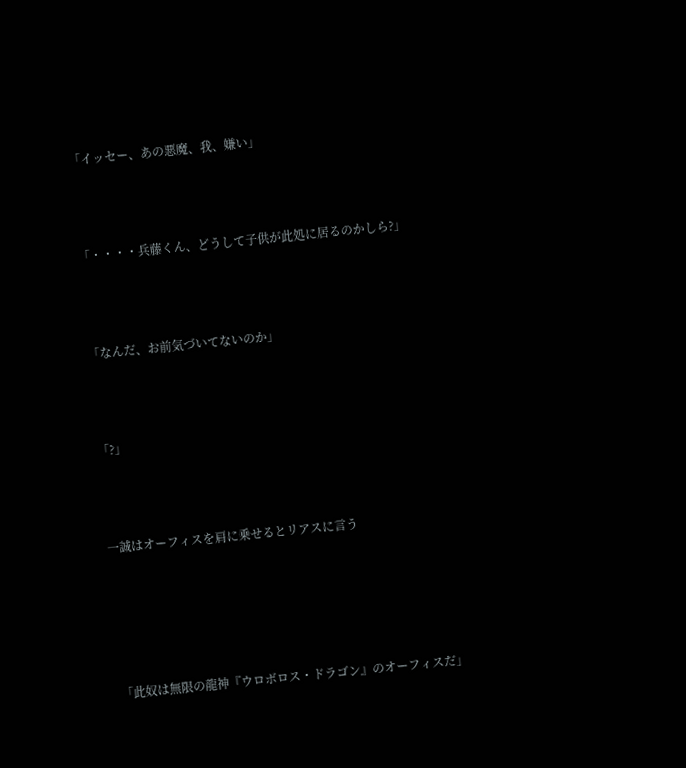「イッセー、あの悪魔、我、嫌い」



「・・・・兵藤くん、どうして子供が此処に居るのかしら?」



「なんだ、お前気づいてないのか」



「?」



一誠はオーフィスを肩に乗せるとリアスに言う





「此奴は無限の龍神『ウロボロス・ドラゴン』のオーフィスだ」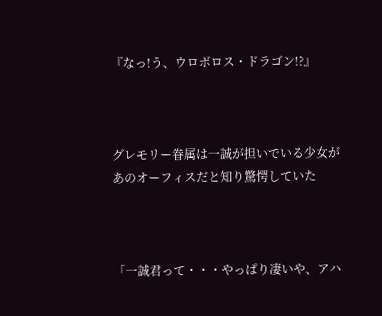『なっ!う、ウロボロス・ドラゴン!?』



グレモリー眷属は一誠が担いでいる少女があのオーフィスだと知り驚愕していた



「一誠君って・・・やっぱり凄いや、アハ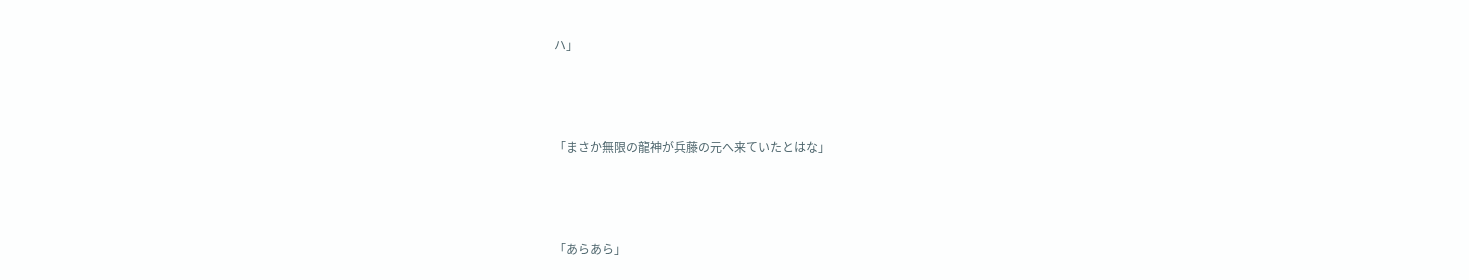ハ」



「まさか無限の龍神が兵藤の元へ来ていたとはな」



「あらあら」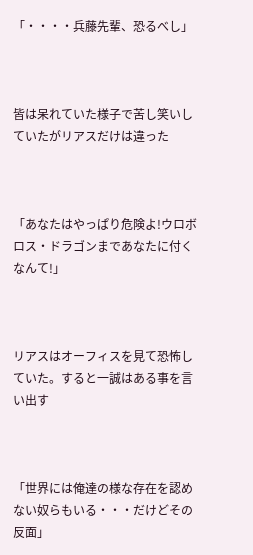「・・・・兵藤先輩、恐るべし」



皆は呆れていた様子で苦し笑いしていたがリアスだけは違った



「あなたはやっぱり危険よ!ウロボロス・ドラゴンまであなたに付くなんて!」



リアスはオーフィスを見て恐怖していた。すると一誠はある事を言い出す



「世界には俺達の様な存在を認めない奴らもいる・・・だけどその反面」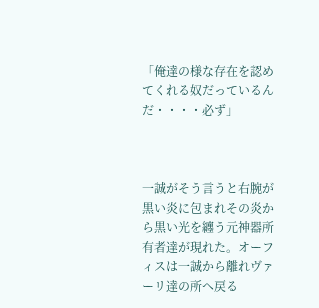「俺達の様な存在を認めてくれる奴だっているんだ・・・・必ず」



一誠がそう言うと右腕が黒い炎に包まれその炎から黒い光を纏う元神器所有者達が現れた。オーフィスは一誠から離れヴァーリ達の所へ戻る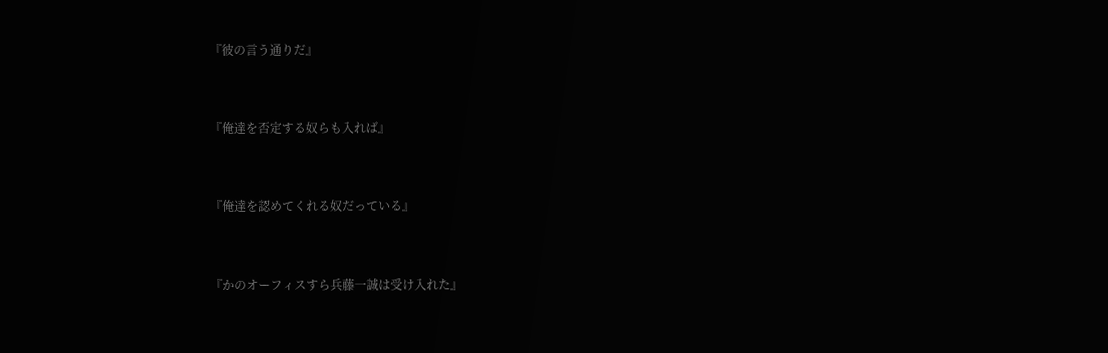『彼の言う通りだ』



『俺達を否定する奴らも入れば』



『俺達を認めてくれる奴だっている』



『かのオーフィスすら兵藤一誠は受け入れた』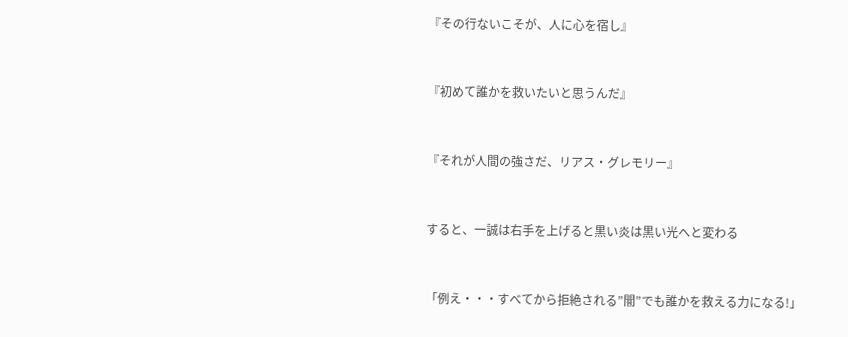『その行ないこそが、人に心を宿し』



『初めて誰かを救いたいと思うんだ』



『それが人間の強さだ、リアス・グレモリー』



すると、一誠は右手を上げると黒い炎は黒い光へと変わる



「例え・・・すべてから拒絶される”闇”でも誰かを救える力になる!」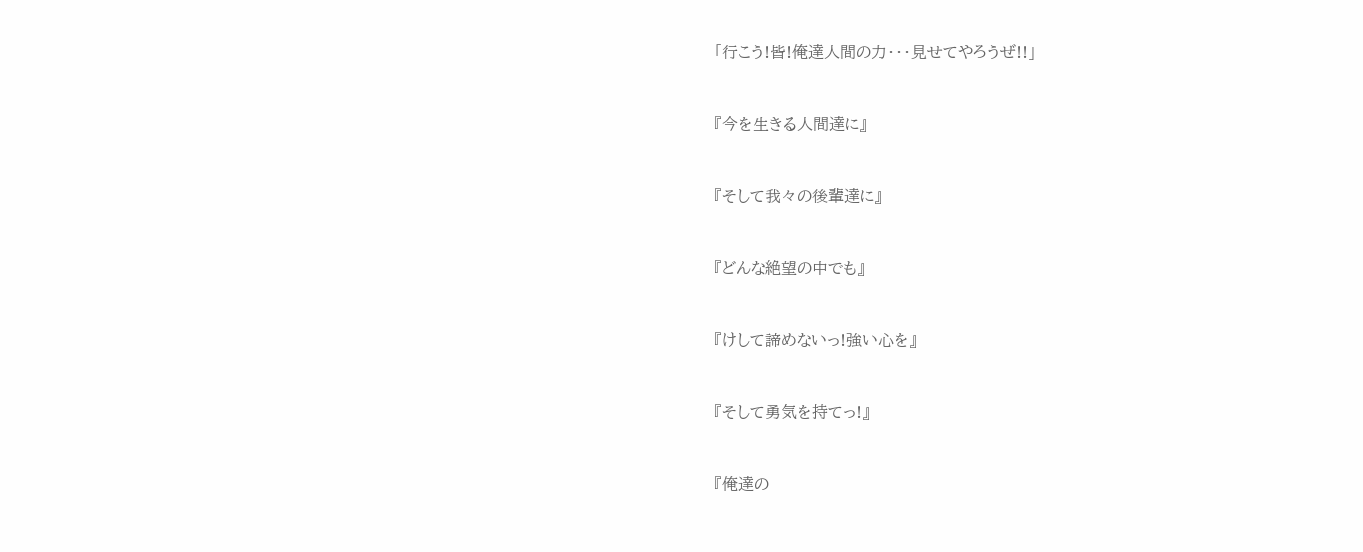「行こう!皆!俺達人間の力・・・見せてやろうぜ!!」



『今を生きる人間達に』



『そして我々の後輩達に』



『どんな絶望の中でも』



『けして諦めないっ!強い心を』



『そして勇気を持てっ!』



『俺達の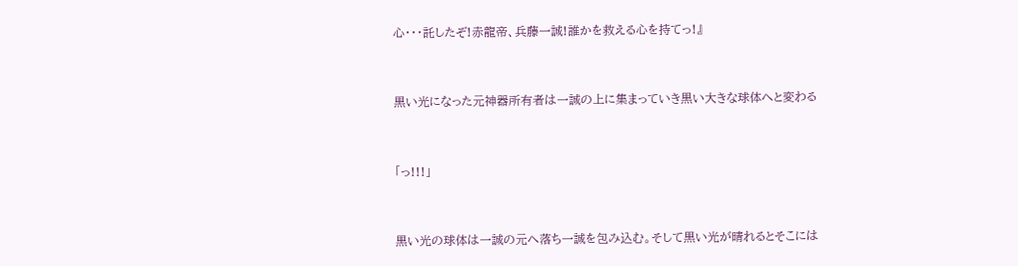心・・・託したぞ!赤龍帝、兵藤一誠!誰かを救える心を持てっ!』



黒い光になった元神器所有者は一誠の上に集まっていき黒い大きな球体へと変わる



「っ!!!」



黒い光の球体は一誠の元へ落ち一誠を包み込む。そして黒い光が晴れるとそこには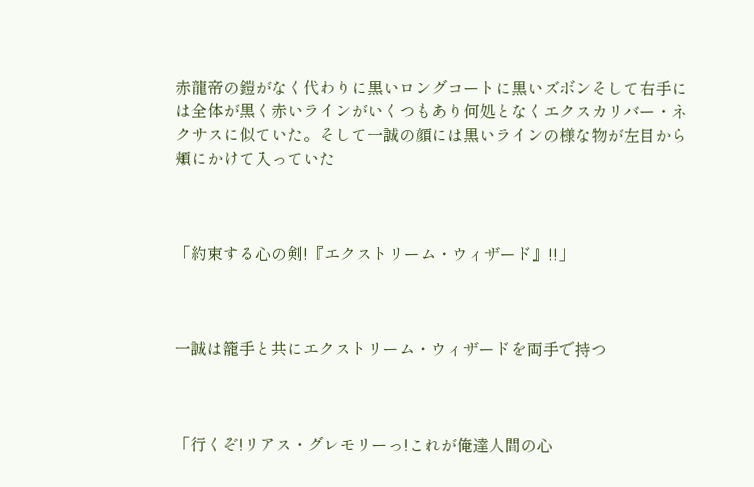赤龍帝の鎧がなく代わりに黒いロングコートに黒いズボンそして右手には全体が黒く赤いラインがいくつもあり何処となくエクスカリバー・ネクサスに似ていた。そして一誠の顔には黒いラインの様な物が左目から頬にかけて入っていた



「約束する心の剣!『エクストリーム・ウィザード』!!」



一誠は籠手と共にエクストリーム・ウィザードを両手で持つ



「行くぞ!リアス・グレモリーっ!これが俺達人間の心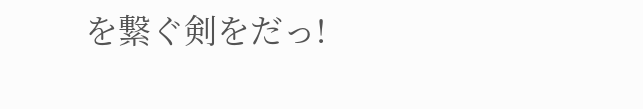を繋ぐ剣をだっ!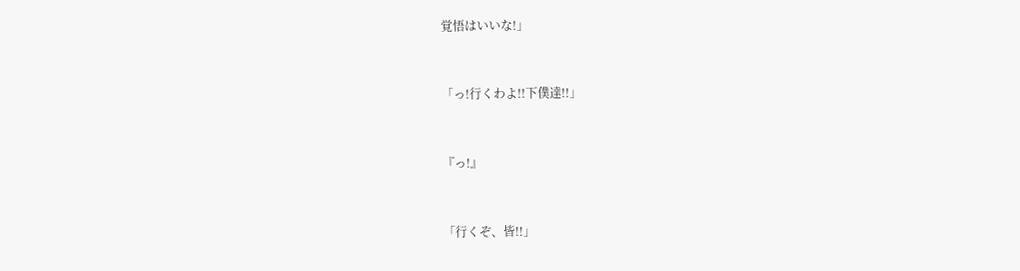覚悟はいいな!」



「っ!行くわよ!!下僕達!!」



『っ!』



「行くぞ、皆!!」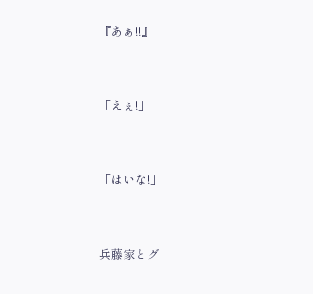『あぁ!!』



「えぇ!」



「はいな!」



兵藤家とグ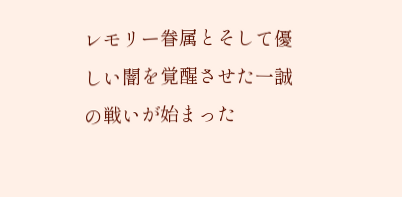レモリー眷属とそして優しい闇を覚醒させた一誠の戦いが始まった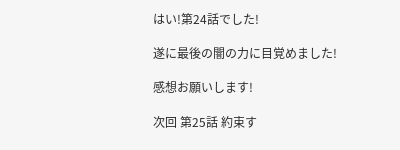はい!第24話でした!

遂に最後の闇の力に目覚めました!

感想お願いします!

次回 第25話 約束す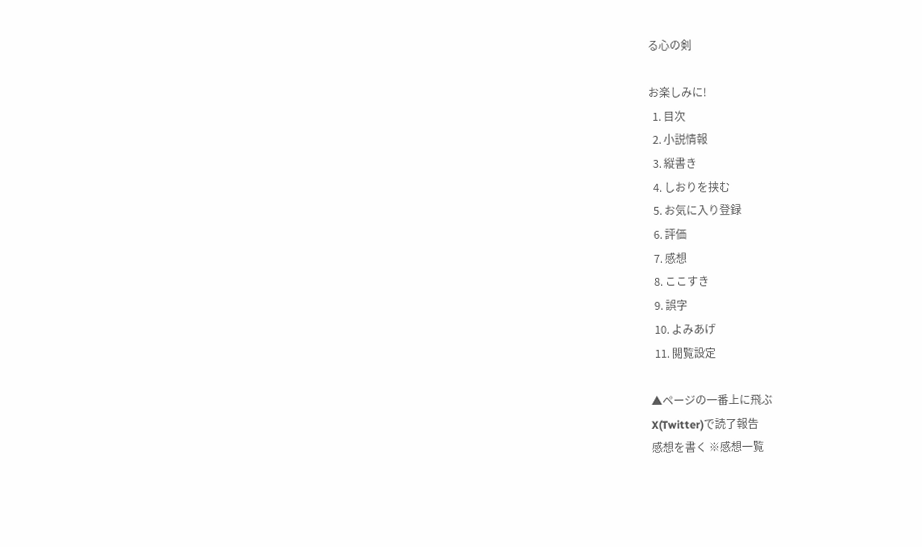る心の剣

お楽しみに!
  1. 目次
  2. 小説情報
  3. 縦書き
  4. しおりを挟む
  5. お気に入り登録
  6. 評価
  7. 感想
  8. ここすき
  9. 誤字
  10. よみあげ
  11. 閲覧設定

▲ページの一番上に飛ぶ
X(Twitter)で読了報告
感想を書く ※感想一覧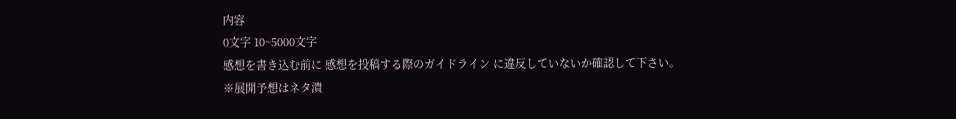内容
0文字 10~5000文字
感想を書き込む前に 感想を投稿する際のガイドライン に違反していないか確認して下さい。
※展開予想はネタ潰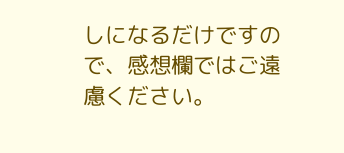しになるだけですので、感想欄ではご遠慮ください。